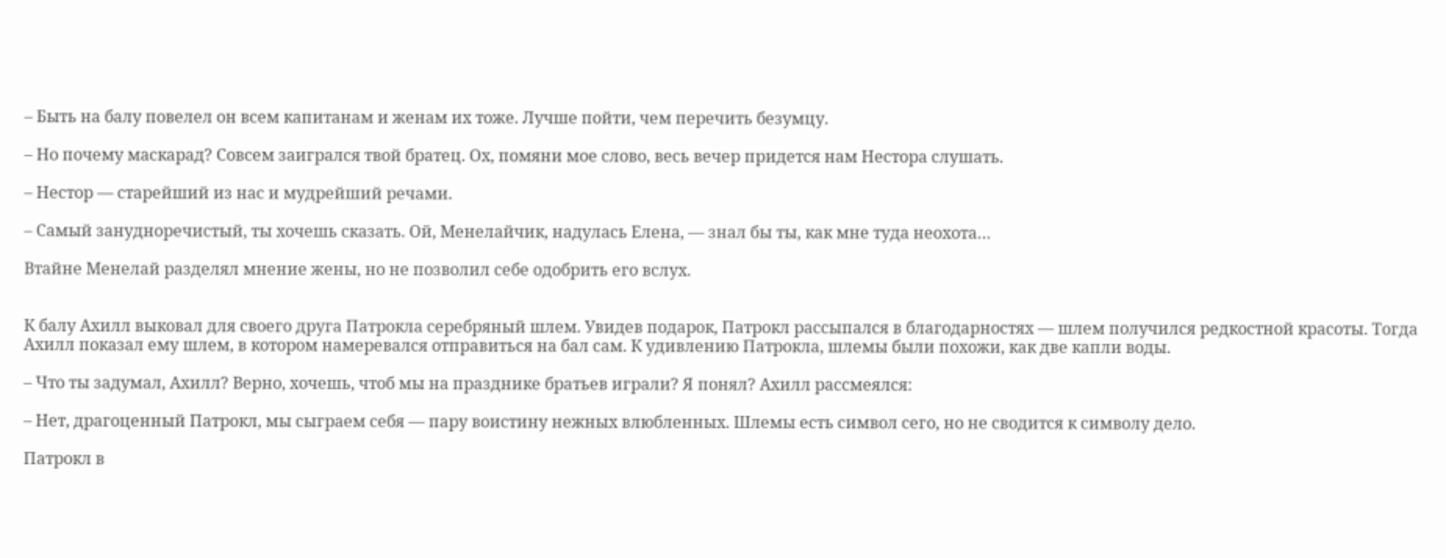– Быть на балу повелел он всем капитанам и женам их тоже. Лучше пойти, чем перечить безумцу.

– Но почему маскарад? Совсем заигрался твой братец. Ох, помяни мое слово, весь вечер придется нам Нестора слушать.

– Нестор — старейший из нас и мудрейший речами.

– Самый занудноречистый, ты хочешь сказать. Ой, Менелайчик, надулась Елена, — знал бы ты, как мне туда неохота…

Втайне Менелай разделял мнение жены, но не позволил себе одобрить его вслух.


К балу Ахилл выковал для своего друга Патрокла серебряный шлем. Увидев подарок, Патрокл рассыпался в благодарностях — шлем получился редкостной красоты. Тогда Ахилл показал ему шлем, в котором намеревался отправиться на бал сам. К удивлению Патрокла, шлемы были похожи, как две капли воды.

– Что ты задумал, Ахилл? Верно, хочешь, чтоб мы на празднике братьев играли? Я понял? Ахилл рассмеялся:

– Нет, драгоценный Патрокл, мы сыграем себя — пару воистину нежных влюбленных. Шлемы есть символ сего, но не сводится к символу дело.

Патрокл в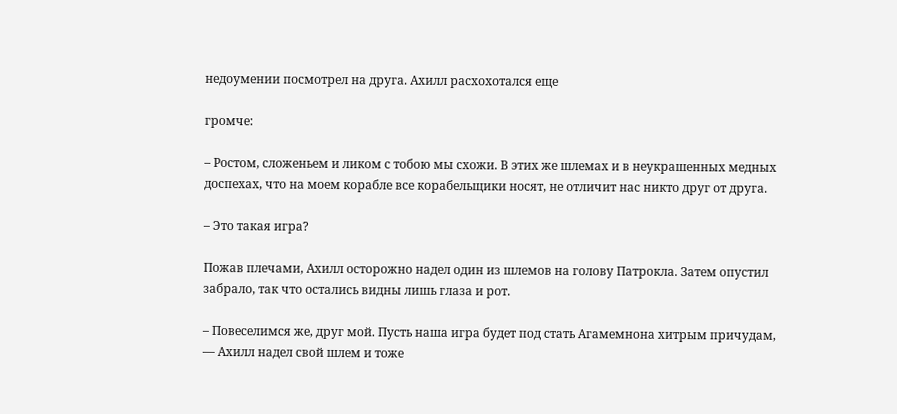недоумении посмотрел на друга. Ахилл расхохотался еще

громче:

– Ростом, сложеньем и ликом с тобою мы схожи. В этих же шлемах и в неукрашенных медных доспехах, что на моем корабле все корабельщики носят, не отличит нас никто друг от друга.

– Это такая игра?

Пожав плечами, Ахилл осторожно надел один из шлемов на голову Патрокла. Затем опустил забрало, так что остались видны лишь глаза и рот.

– Повеселимся же, друг мой. Пусть наша игра будет под стать Агамемнона хитрым причудам, — Ахилл надел свой шлем и тоже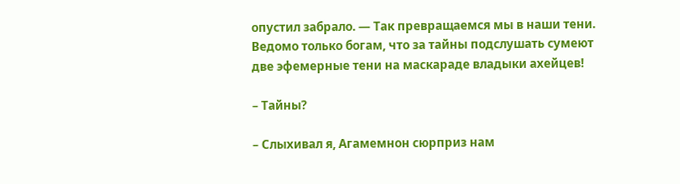опустил забрало. — Так превращаемся мы в наши тени. Ведомо только богам, что за тайны подслушать сумеют две эфемерные тени на маскараде владыки ахейцев!

– Тайны?

– Слыхивал я, Агамемнон сюрприз нам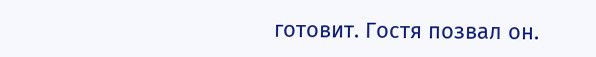готовит. Гостя позвал он.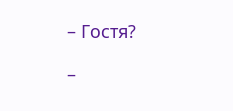– Гостя?

–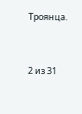Троянца.



2 из 31